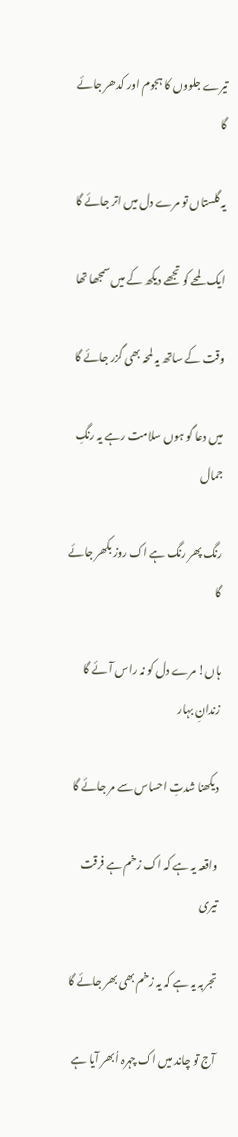تیرے جلووں کا ہجوم اور کدھر جائے گا

یہ گلستاں تو مرے دل میں اتر جائے گا

ایک لمحے کو تجھے دیکھ کے میں سمجھا تھا

وقت کے ساتھ یہ لمحہ بھی گزر جائے گا

میں دعا گو ہوں سلامت رہے یہ رنگِ جمال

رنگ پھر رنگ ہے اک روز بکھر جائے گا

ہاں! مرے دل کو نہ راس آئے گا زندانِ بہار

دیکھنا شدتِ احساس سے مر جائے گا

واقعہ یہ ہے کہ اک زخم ہے فرقت تیری

تجربہ یہ ہے کہ یہ زخم بھی بھر جائے گا

آج تو چاند میں اک چہرہ اُبھر آیا ہے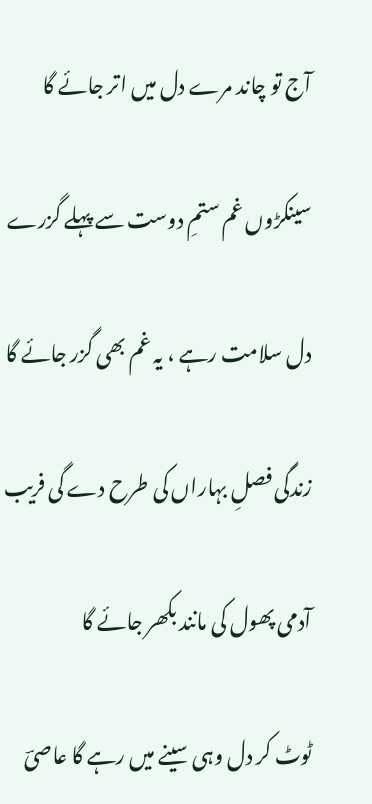آج تو چاند مرے دل میں اتر جائے گا

سینکڑوں غم ستمِ دوست سے پہلے گزرے

دل سلامت رہے ، یہ غم بھی گزر جائے گا

زندگی فصلِ بہاراں کی طرح دے گی فریب

آدمی پھول کی مانند بکھر جائے گا

ٹوٹ کر دل وہی سینے میں رہے گا عاصیؔ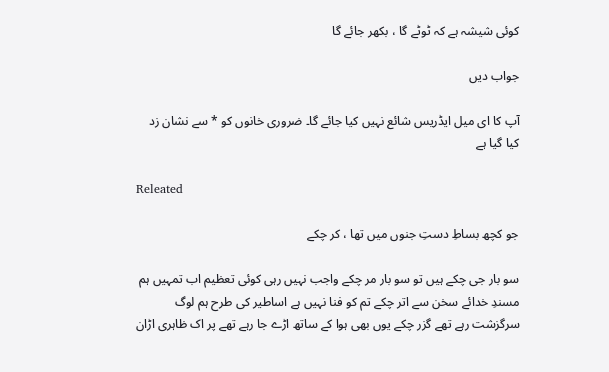کوئی شیشہ ہے کہ ٹوٹے گا ، بکھر جائے گا

جواب دیں

آپ کا ای میل ایڈریس شائع نہیں کیا جائے گا۔ ضروری خانوں کو * سے نشان زد کیا گیا ہے

Releated

جو کچھ بساطِ دستِ جنوں میں تھا ، کر چکے

سو بار جی چکے ہیں تو سو بار مر چکے واجب نہیں رہی کوئی تعظیم اب تمہیں ہم مسندِ خدائے سخن سے اتر چکے تم کو فنا نہیں ہے اساطیر کی طرح ہم لوگ سرگزشت رہے تھے گزر چکے یوں بھی ہوا کے ساتھ اڑے جا رہے تھے پر اک ظاہری اڑان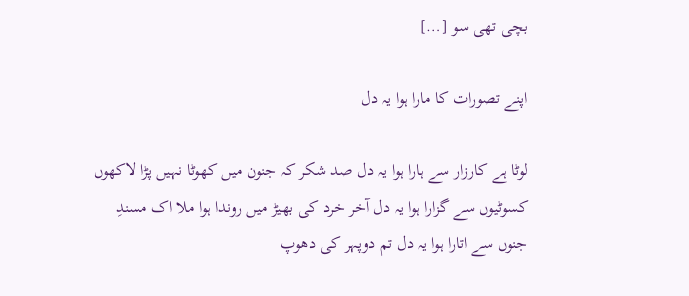بچی تھی سو […]

اپنے تصورات کا مارا ہوا یہ دل

لوٹا ہے کارزار سے ہارا ہوا یہ دل صد شکر کہ جنون میں کھوٹا نہیں پڑا لاکھوں کسوٹیوں سے گزارا ہوا یہ دل آخر خرد کی بھیڑ میں روندا ہوا ملا اک مسندِ جنوں سے اتارا ہوا یہ دل تم دوپہر کی دھوپ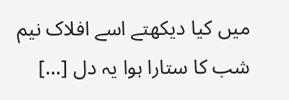میں کیا دیکھتے اسے افلاک نیم شب کا ستارا ہوا یہ دل […]